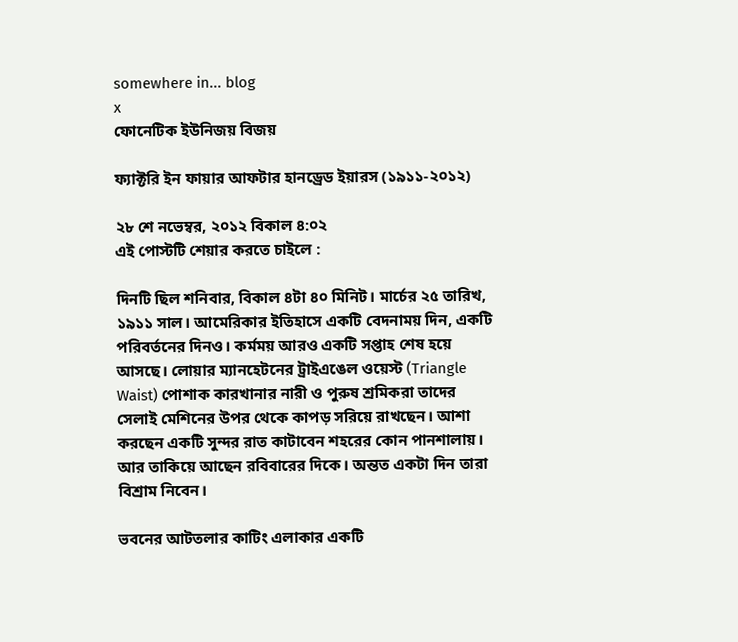somewhere in... blog
x
ফোনেটিক ইউনিজয় বিজয়

ফ্যাক্টরি ইন ফায়ার আফটার হানড্রেড ইয়ারস (১৯১১-২০১২)

২৮ শে নভেম্বর, ২০১২ বিকাল ৪:০২
এই পোস্টটি শেয়ার করতে চাইলে :

দিনটি ছিল শনিবার, বিকাল ৪টা ৪০ মিনিট। মার্চের ২৫ তারিখ, ১৯১১ সাল। আমেরিকার ইতিহাসে একটি বেদনাময় দিন, একটি পরিবর্তনের দিনও। কর্মময় আরও একটি সপ্তাহ শেষ হয়ে আসছে। লোয়ার ম্যানহেটনের ট্রাইএঙেল ওয়েস্ট (Triangle Waist) পোশাক কারখানার নারী ও পুরুষ শ্রমিকরা তাদের সেলাই মেশিনের উপর থেকে কাপড় সরিয়ে রাখছেন। আশা করছেন একটি সুন্দর রাত কাটাবেন শহরের কোন পানশালায়। আর তাকিয়ে আছেন রবিবারের দিকে। অন্তত একটা দিন তারা বিশ্রাম নিবেন।

ভবনের আটতলার কাটিং এলাকার একটি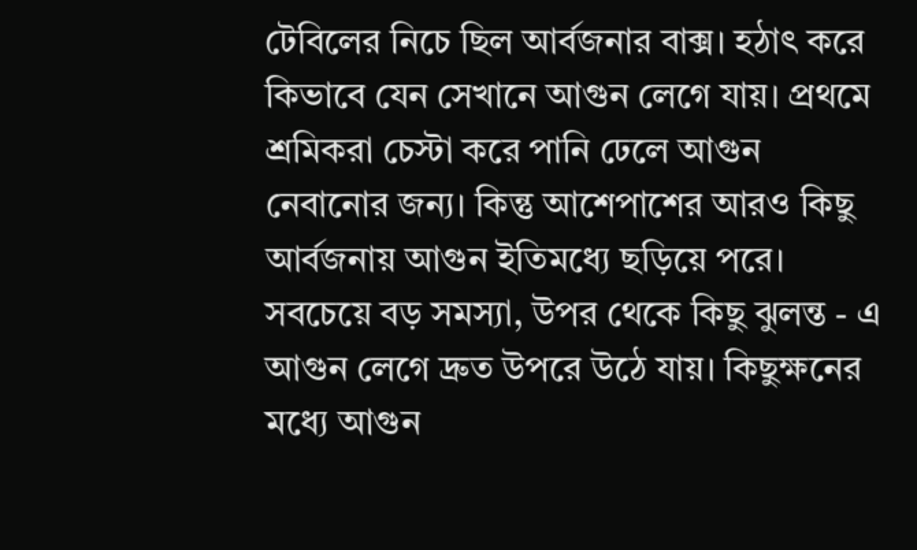টেবিলের নিচে ছিল আর্বজনার বাক্স। হঠাৎ করে কিভাবে যেন সেখানে আগুন লেগে যায়। প্রথমে শ্রমিকরা চেস্টা করে পানি ঢেলে আগুন নেবানোর জন্য। কিন্তু আশেপাশের আরও কিছু আর্বজনায় আগুন ইতিমধ্যে ছড়িয়ে পরে। সবচেয়ে বড় সমস্যা, উপর থেকে কিছু ঝুলন্ত - এ আগুন লেগে দ্রুত উপরে উঠে যায়। কিছুক্ষনের মধ্যে আগুন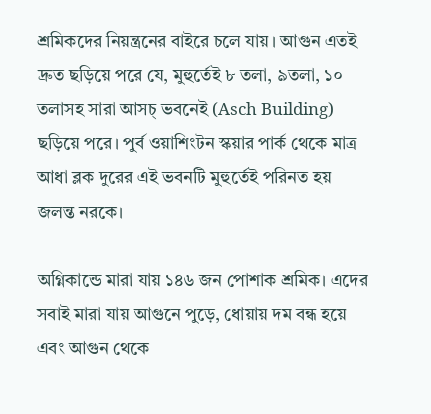শ্রমিকদের নিয়ন্ত্রনের বাইরে চলে যায়। আগুন এতই দ্রুত ছড়িয়ে পরে যে, মুহুর্তেই ৮ তলা, ৯তলা, ১০ তলাসহ সারা আসচ্ ভবনেই (Asch Building) ছড়িয়ে পরে। পুর্ব ওয়াশিংটন স্কয়ার পার্ক থেকে মাত্র আধা ব্লক দুরের এই ভবনটি মুহুর্তেই পরিনত হয় জলন্ত নরকে।

অগ্নিকান্ডে মারা যায় ১৪৬ জন পোশাক শ্রমিক। এদের সবাই মারা যায় আগুনে পুড়ে, ধোয়ায় দম বন্ধ হয়ে এবং আগুন থেকে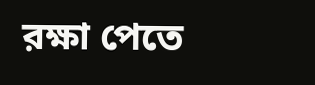রক্ষা পেতে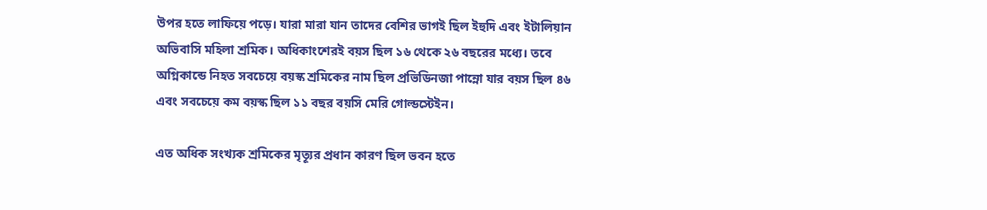উপর হতে লাফিয়ে পড়ে। যারা মারা যান তাদের বেশির ভাগই ছিল ইহুদি এবং ইটালিয়ান অভিবাসি মহিলা শ্রমিক। অধিকাংশেরই বয়স ছিল ১৬ থেকে ২৬ বছরের মধ্যে। তবে অগ্নিকান্ডে নিহত সবচেয়ে বয়স্ক শ্রমিকের নাম ছিল প্রভিডিনজা পান্নো যার বয়স ছিল ৪৬ এবং সবচেয়ে কম বয়স্ক ছিল ১১ বছর বয়সি মেরি গোল্ডস্টেইন।

এত অধিক সংখ্যক শ্রমিকের মৃত্যূর প্রধান কারণ ছিল ভবন হতে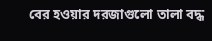বের হওয়ার দরজাগুলো তালা বদ্ধ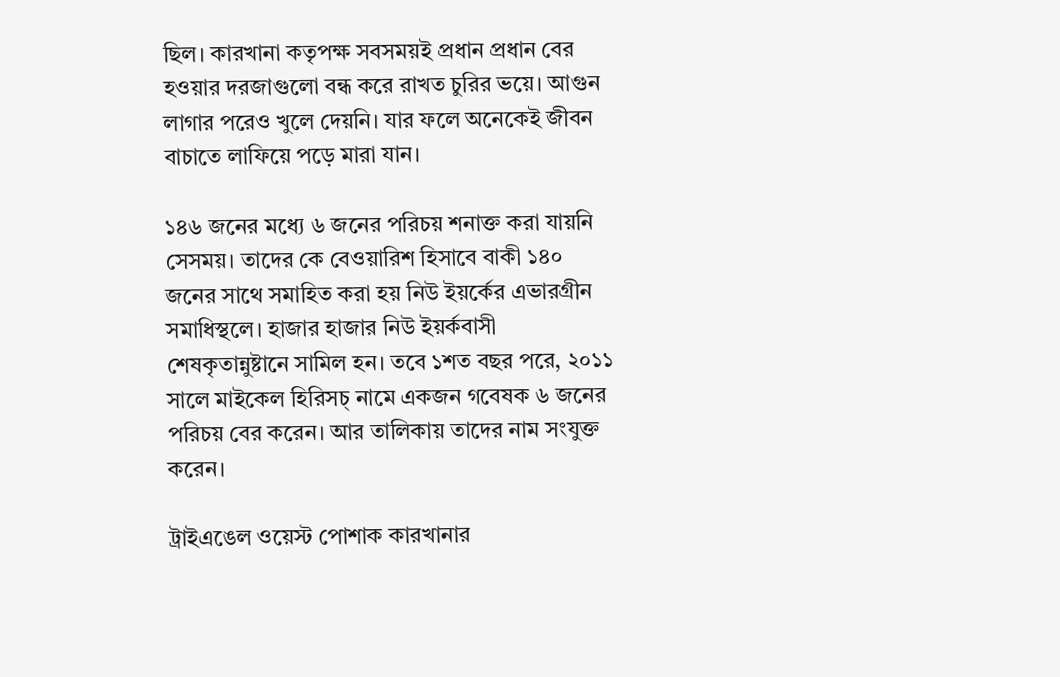ছিল। কারখানা কতৃপক্ষ সবসময়ই প্রধান প্রধান বের হওয়ার দরজাগুলো বন্ধ করে রাখত চুরির ভয়ে। আগুন লাগার পরেও খুলে দেয়নি। যার ফলে অনেকেই জীবন বাচাতে লাফিয়ে পড়ে মারা যান।

১৪৬ জনের মধ্যে ৬ জনের পরিচয় শনাক্ত করা যায়নি সেসময়। তাদের কে বেওয়ারিশ হিসাবে বাকী ১৪০ জনের সাথে সমাহিত করা হয় নিউ ইয়র্কের এভারগ্রীন সমাধিস্থলে। হাজার হাজার নিউ ইয়র্কবাসী শেষকৃতান্নুষ্টানে সামিল হন। তবে ১শত বছর পরে, ২০১১ সালে মাইকেল হিরিসচ্ নামে একজন গবেষক ৬ জনের পরিচয় বের করেন। আর তালিকায় তাদের নাম সংযুক্ত করেন।

ট্রাইএঙেল ওয়েস্ট পোশাক কারখানার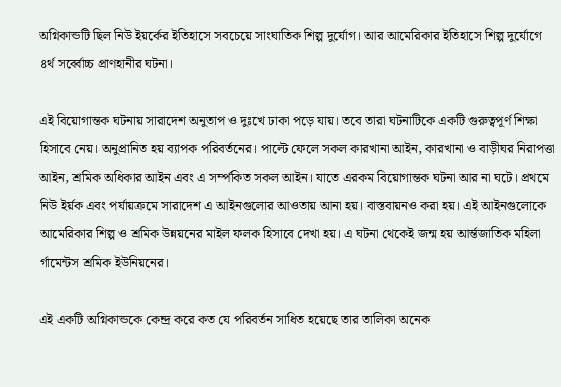অগ্নিকান্ডটি ছিল নিউ ইয়র্কের ইতিহাসে সবচেয়ে সাংঘাতিক শিল্প দুর্যোগ। আর আমেরিকার ইতিহাসে শিল্প দুর্যোগে ৪র্থ সর্ব্বোচ্চ প্রাণহানীর ঘটনা।

এই বিয়োগান্তক ঘটনায় সারাদেশ অনুতাপ ও দুঃখে ঢাকা পড়ে যায়। তবে তারা ঘটনাটিকে একটি গুরুত্বপূর্ণ শিক্ষা হিসাবে নেয়। অনুপ্রানিত হয় ব্যাপক পরিবর্তনের। পাল্টে ফেলে সকল কারখানা আইন, কারখানা ও বাড়ীঘর নিরাপত্তা আইন, শ্রমিক অধিকার আইন এবং এ সর্ম্পকিত সকল আইন। যাতে এরকম বিয়োগান্তক ঘটনা আর না ঘটে। প্রথমে নিউ ইর্য়ক এবং পর্যায়ক্রমে সারাদেশ এ আইনগুলোর আওতায় আনা হয়। বাস্তবায়নও করা হয়। এই আইনগুলোকে আমেরিকার শিল্প ও শ্রমিক উন্নয়নের মাইল ফলক হিসাবে দেখা হয়। এ ঘটনা থেকেই জন্ম হয় আর্ন্তজাতিক মহিলা র্গামেন্টস শ্রমিক ইউনিয়নের।

এই একটি অগ্নিকান্ডকে কেন্দ্র করে কত যে পরিবর্তন সাধিত হয়েছে তার তালিকা অনেক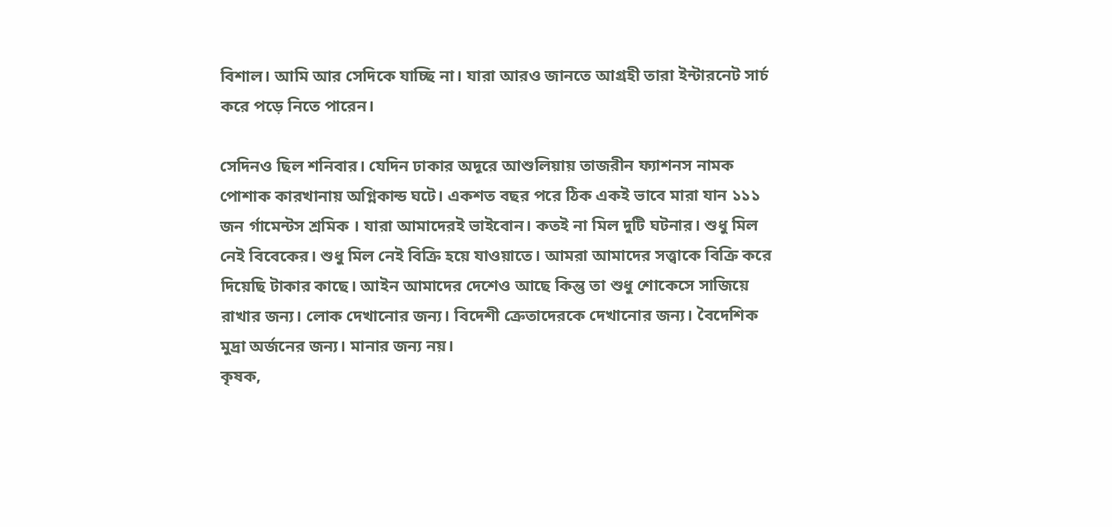বিশাল। আমি আর সেদিকে যাচ্ছি না। যারা আরও জানতে আগ্রহী তারা ইন্টারনেট সার্চ করে পড়ে নিতে পারেন।

সেদিনও ছিল শনিবার। যেদিন ঢাকার অদূরে আশুলিয়ায় তাজরীন ফ্যাশনস নামক পোশাক কারখানায় অগ্নিকান্ড ঘটে। একশত বছর পরে ঠিক একই ভাবে মারা যান ১১১ জন র্গামেন্টস শ্রমিক । যারা আমাদেরই ভাইবোন। কতই না মিল দুটি ঘটনার। শুধু মিল নেই বিবেকের। শুধু মিল নেই বিক্রি হয়ে যাওয়াতে। আমরা আমাদের সত্ত্বাকে বিক্রি করে দিয়েছি টাকার কাছে। আইন আমাদের দেশেও আছে কিন্তু তা শুধু শোকেসে সাজিয়ে রাখার জন্য। লোক দেখানোর জন্য। বিদেশী ক্রেতাদেরকে দেখানোর জন্য। বৈদেশিক মুদ্রা অর্জনের জন্য। মানার জন্য নয়।
কৃষক,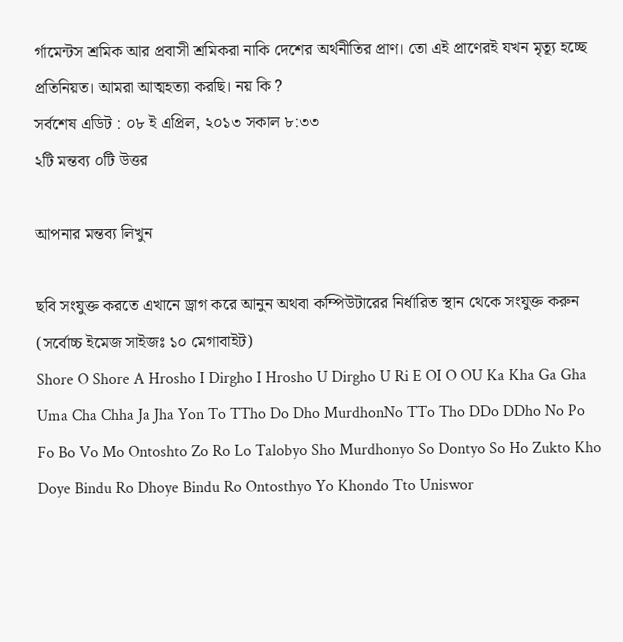র্গামেন্টস শ্রমিক আর প্রবাসী শ্রমিকরা নাকি দেশের অর্থনীতির প্রাণ। তো এই প্রাণেরই যখন মৃত্যূ হচ্ছে প্রতিনিয়ত। আমরা আত্মহত্যা করছি। নয় কি ?
সর্বশেষ এডিট : ০৮ ই এপ্রিল, ২০১৩ সকাল ৮:৩৩
২টি মন্তব্য ০টি উত্তর

আপনার মন্তব্য লিখুন

ছবি সংযুক্ত করতে এখানে ড্রাগ করে আনুন অথবা কম্পিউটারের নির্ধারিত স্থান থেকে সংযুক্ত করুন (সর্বোচ্চ ইমেজ সাইজঃ ১০ মেগাবাইট)
Shore O Shore A Hrosho I Dirgho I Hrosho U Dirgho U Ri E OI O OU Ka Kha Ga Gha Uma Cha Chha Ja Jha Yon To TTho Do Dho MurdhonNo TTo Tho DDo DDho No Po Fo Bo Vo Mo Ontoshto Zo Ro Lo Talobyo Sho Murdhonyo So Dontyo So Ho Zukto Kho Doye Bindu Ro Dhoye Bindu Ro Ontosthyo Yo Khondo Tto Uniswor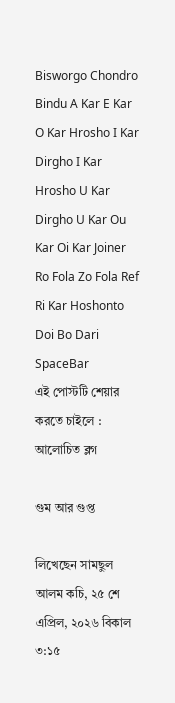Bisworgo Chondro Bindu A Kar E Kar O Kar Hrosho I Kar Dirgho I Kar Hrosho U Kar Dirgho U Kar Ou Kar Oi Kar Joiner Ro Fola Zo Fola Ref Ri Kar Hoshonto Doi Bo Dari SpaceBar
এই পোস্টটি শেয়ার করতে চাইলে :
আলোচিত ব্লগ

গুম আর গুপ্ত

লিখেছেন সামছুল আলম কচি, ২৫ শে এপ্রিল, ২০২৬ বিকাল ৩:১৫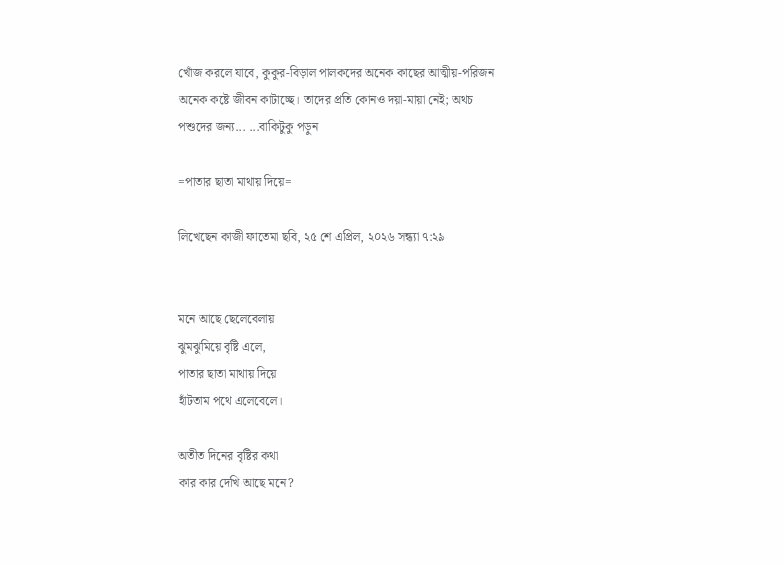খোঁজ করলে যাবে, কুকুর-বিড়াল পালকদের অনেক কাছের আত্মীয়-পরিজন অনেক কষ্টে জীবন কাটাচ্ছে। তাদের প্রতি কোনও দয়া-মায়া নেই; অথচ পশুদের জন্য... ...বাকিটুকু পড়ুন

=পাতার ছাতা মাথায় দিয়ে=

লিখেছেন কাজী ফাতেমা ছবি, ২৫ শে এপ্রিল, ২০২৬ সন্ধ্যা ৭:২৯


মনে আছে ছেলেবেলায়
ঝুমঝুমিয়ে বৃষ্টি এলে,
পাতার ছাতা মাথায় দিয়ে
হাঁটতাম পথে এলেবেলে।

অতীত দিনের বৃষ্টির কথা
কার কার দেখি আছে মনে?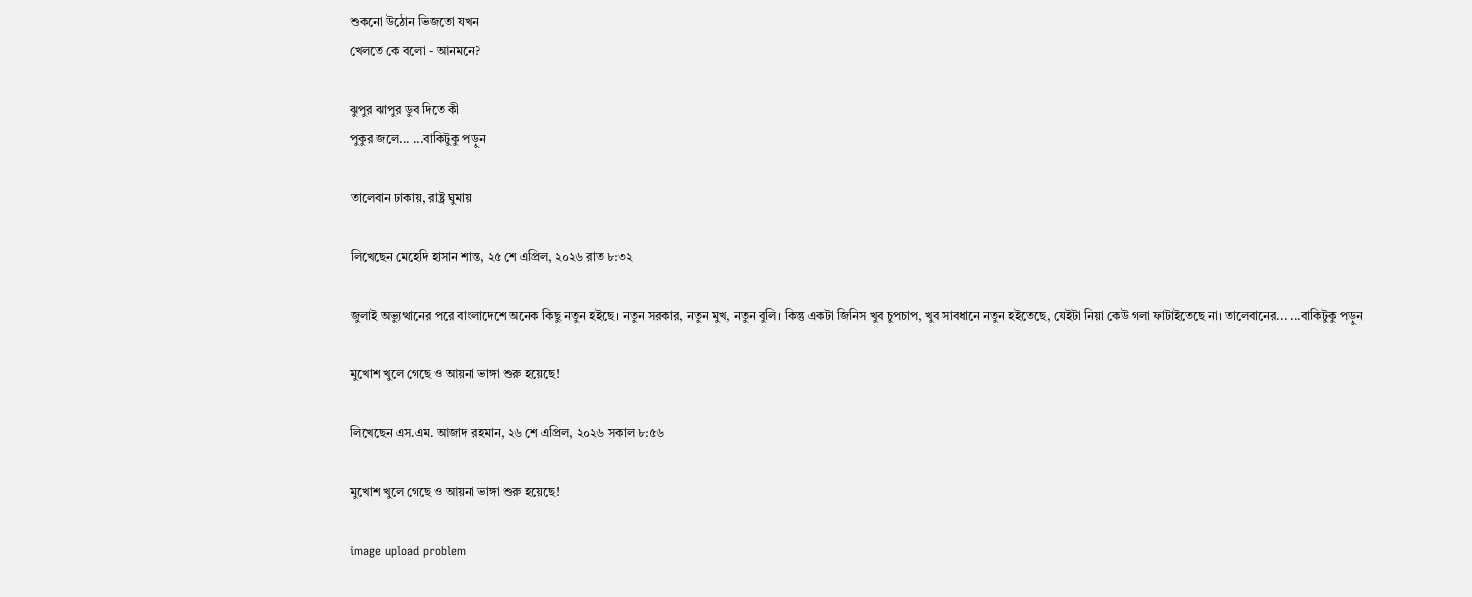শুকনো উঠোন ভিজতো যখন
খেলতে কে বলো - আনমনে?

ঝুপুর ঝাপুর ডুব দিতে কী
পুকুর জলে... ...বাকিটুকু পড়ুন

তালেবান ঢাকায়, রাষ্ট্র ঘুমায়

লিখেছেন মেহেদি হাসান শান্ত, ২৫ শে এপ্রিল, ২০২৬ রাত ৮:৩২

জুলাই অভ্যুত্থানের পরে বাংলাদেশে অনেক কিছু নতুন হইছে। নতুন সরকার, নতুন মুখ, নতুন বুলি। কিন্তু একটা জিনিস খুব চুপচাপ, খুব সাবধানে নতুন হইতেছে, যেইটা নিয়া কেউ গলা ফাটাইতেছে না। তালেবানের... ...বাকিটুকু পড়ুন

মুখোশ খুলে গেছে ও আয়না ভাঙ্গা শুরু হয়েছে!

লিখেছেন এস.এম. আজাদ রহমান, ২৬ শে এপ্রিল, ২০২৬ সকাল ৮:৫৬

মুখোশ খুলে গেছে ও আয়না ভাঙ্গা শুরু হয়েছে!

image upload problem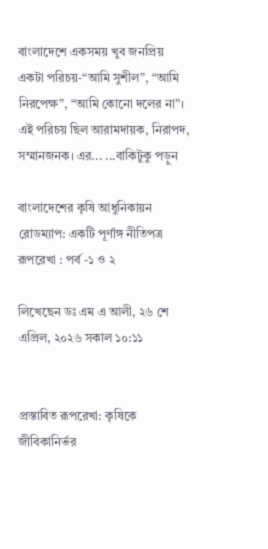বাংলাদেশে একসময় খুব জনপ্রিয় একটা পরিচয়-“আমি সুশীল”, “আমি নিরপেক্ষ”, “আমি কোনো দলের না”। এই পরিচয় ছিল আরামদায়ক, নিরাপদ, সম্মানজনক। এর... ...বাকিটুকু পড়ুন

বাংলাদেশের কৃষি আধুনিকায়ন রোডম্যাপ: একটি পূর্ণাঙ্গ নীতিপত্র রূপরেখা : পর্ব -১ ও ২

লিখেছেন ডঃ এম এ আলী, ২৬ শে এপ্রিল, ২০২৬ সকাল ১০:১১


প্রস্তাবিত রূপরেখা: কৃষিকে জীবিকানির্ভর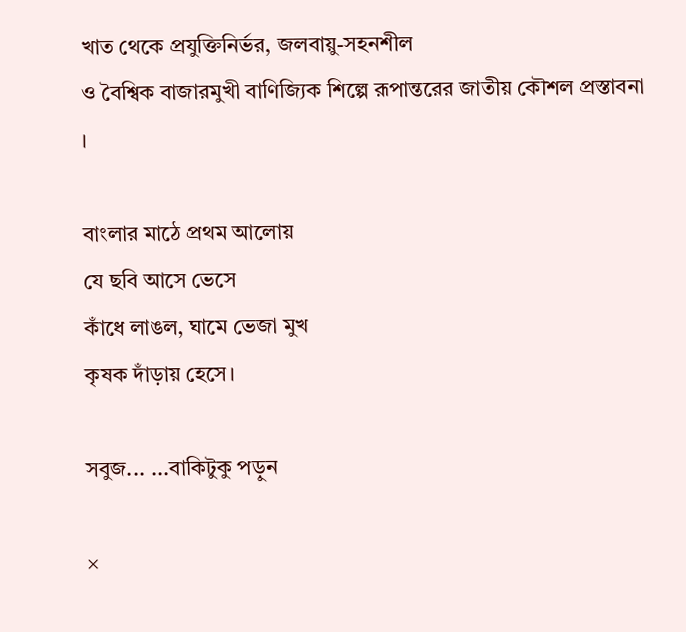খাত থেকে প্রযুক্তিনির্ভর, জলবায়ু-সহনশীল
ও বৈশ্বিক বাজারমুখী বাণিজ্যিক শিল্পে রূপান্তরের জাতীয় কৌশল প্রস্তাবনা ।

বাংলার মাঠে প্রথম আলোয়
যে ছবি আসে ভেসে
কাঁধে লাঙল, ঘামে ভেজা মুখ
কৃষক দাঁড়ায় হেসে।

সবুজ... ...বাকিটুকু পড়ুন

×